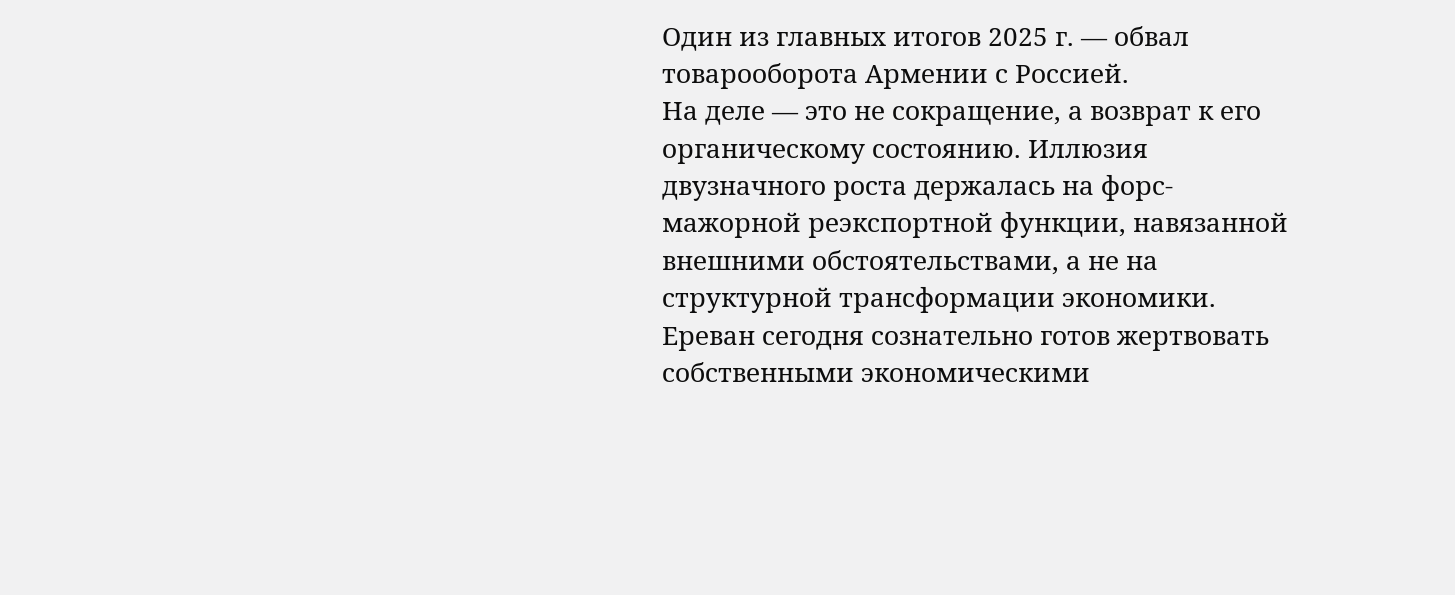Один из главных итогов 2025 г. — обвал товарооборота Армении с Россией.
На деле — это не сокращение, а возврат к его органическому состоянию. Иллюзия двузначного роста держалась на форс-мажорной реэкспортной функции, навязанной внешними обстоятельствами, а не на структурной трансформации экономики.
Ереван сегодня сознательно готов жертвовать собственными экономическими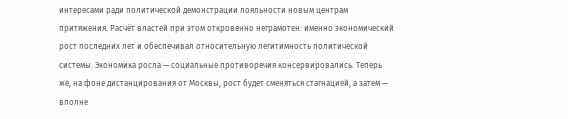интересами ради политической демонстрации лояльности новым центрам притяжения. Расчёт властей при этом откровенно неграмотен: именно экономический рост последних лет и обеспечивал относительную легитимность политической системы. Экономика росла — социальные противоречия консервировались. Теперь же, на фоне дистанцирования от Москвы, рост будет сменяться стагнацией, а затем — вполне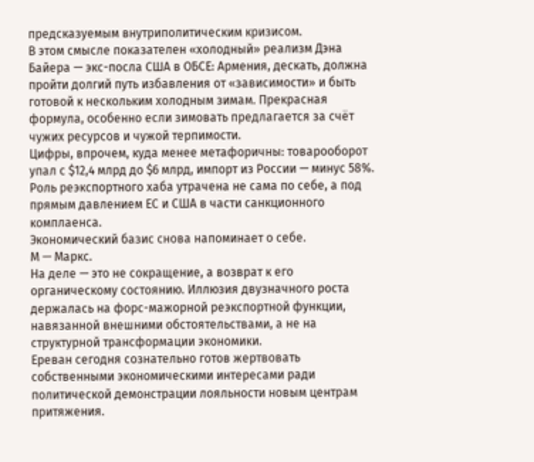предсказуемым внутриполитическим кризисом.
В этом смысле показателен «холодный» реализм Дэна Байера — экс-посла США в ОБСЕ: Армения, дескать, должна пройти долгий путь избавления от «зависимости» и быть готовой к нескольким холодным зимам. Прекрасная формула, особенно если зимовать предлагается за счёт чужих ресурсов и чужой терпимости.
Цифры, впрочем, куда менее метафоричны: товарооборот упал с $12,4 млрд до $6 млрд, импорт из России — минус 58%. Роль реэкспортного хаба утрачена не сама по себе, а под прямым давлением ЕС и США в части санкционного комплаенса.
Экономический базис снова напоминает о себе.
М — Маркс.
На деле — это не сокращение, а возврат к его органическому состоянию. Иллюзия двузначного роста держалась на форс-мажорной реэкспортной функции, навязанной внешними обстоятельствами, а не на структурной трансформации экономики.
Ереван сегодня сознательно готов жертвовать собственными экономическими интересами ради политической демонстрации лояльности новым центрам притяжения.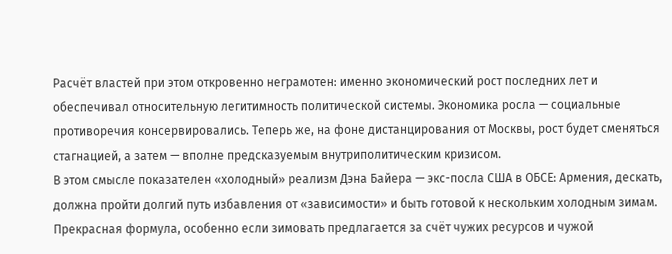Расчёт властей при этом откровенно неграмотен: именно экономический рост последних лет и обеспечивал относительную легитимность политической системы. Экономика росла — социальные противоречия консервировались. Теперь же, на фоне дистанцирования от Москвы, рост будет сменяться стагнацией, а затем — вполне предсказуемым внутриполитическим кризисом.
В этом смысле показателен «холодный» реализм Дэна Байера — экс-посла США в ОБСЕ: Армения, дескать, должна пройти долгий путь избавления от «зависимости» и быть готовой к нескольким холодным зимам. Прекрасная формула, особенно если зимовать предлагается за счёт чужих ресурсов и чужой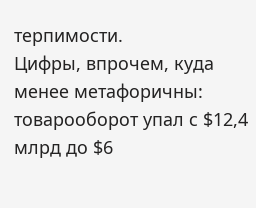терпимости.
Цифры, впрочем, куда менее метафоричны: товарооборот упал с $12,4 млрд до $6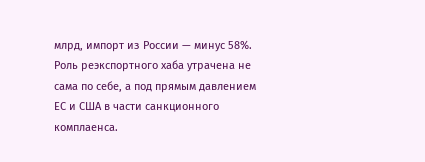млрд, импорт из России — минус 58%. Роль реэкспортного хаба утрачена не сама по себе, а под прямым давлением ЕС и США в части санкционного комплаенса.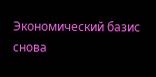Экономический базис снова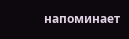напоминает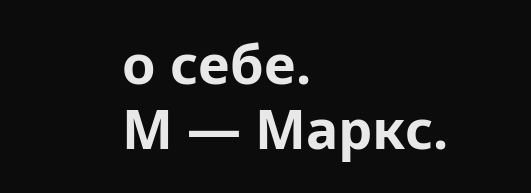о себе.
М — Маркс.